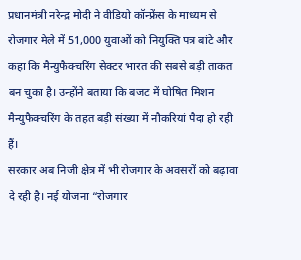प्रधानमंत्री नरेन्द्र मोदी ने वीडियो कॉन्फ्रेंस के माध्यम से रोजगार मेले में 51,000 युवाओं को नियुक्ति पत्र बांटे और कहा कि मैन्युफैक्चरिंग सेक्टर भारत की सबसे बड़ी ताकत बन चुका है। उन्होंने बताया कि बजट में घोषित मिशन मैन्युफैक्चरिंग के तहत बड़ी संख्या में नौकरियां पैदा हो रही हैं।
सरकार अब निजी क्षेत्र में भी रोजगार के अवसरों को बढ़ावा दे रही है। नई योजना “रोजगार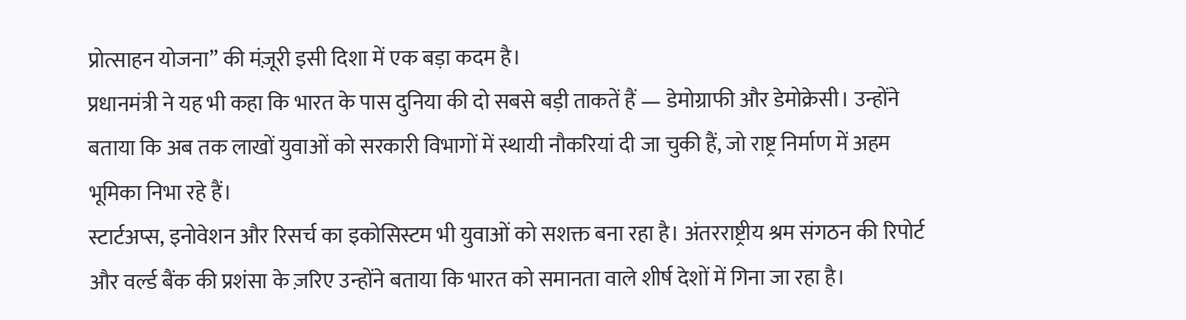प्रोत्साहन योजना” की मंज़ूरी इसी दिशा में एक बड़ा कदम है।
प्रधानमंत्री ने यह भी कहा कि भारत के पास दुनिया की दो सबसे बड़ी ताकतें हैं — डेमोग्राफी और डेमोक्रेसी। उन्होंने बताया कि अब तक लाखों युवाओं को सरकारी विभागों में स्थायी नौकरियां दी जा चुकी हैं, जो राष्ट्र निर्माण में अहम भूमिका निभा रहे हैं।
स्टार्टअप्स, इनोवेशन और रिसर्च का इकोसिस्टम भी युवाओं को सशक्त बना रहा है। अंतरराष्ट्रीय श्रम संगठन की रिपोर्ट और वर्ल्ड बैंक की प्रशंसा के ज़रिए उन्होंने बताया कि भारत को समानता वाले शीर्ष देशों में गिना जा रहा है।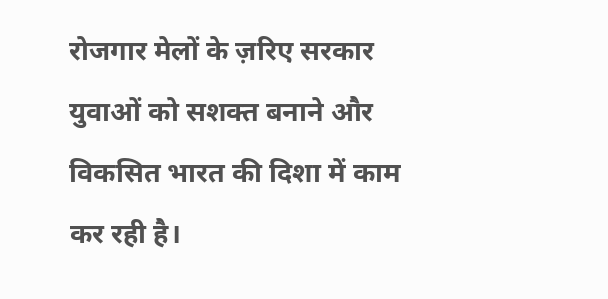रोजगार मेलों के ज़रिए सरकार युवाओं को सशक्त बनाने और विकसित भारत की दिशा में काम कर रही है।